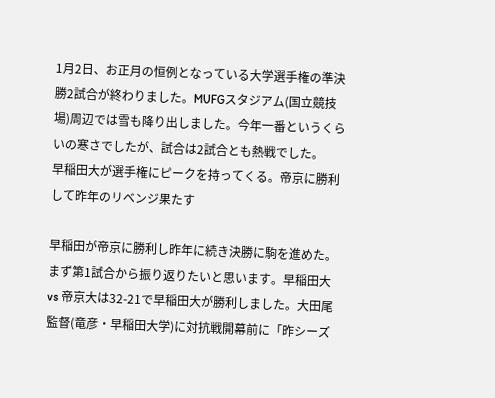1月2日、お正月の恒例となっている大学選手権の準決勝2試合が終わりました。MUFGスタジアム(国立競技場)周辺では雪も降り出しました。今年一番というくらいの寒さでしたが、試合は2試合とも熱戦でした。
早稲田大が選手権にピークを持ってくる。帝京に勝利して昨年のリベンジ果たす

早稲田が帝京に勝利し昨年に続き決勝に駒を進めた。
まず第1試合から振り返りたいと思います。早稲田大 vs 帝京大は32-21で早稲田大が勝利しました。大田尾監督(竜彦・早稲田大学)に対抗戦開幕前に「昨シーズ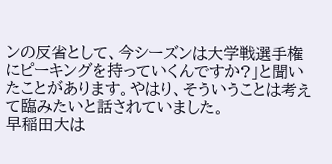ンの反省として、今シーズンは大学戦選手権にピーキングを持っていくんですか?」と聞いたことがあります。やはり、そういうことは考えて臨みたいと話されていました。
早稲田大は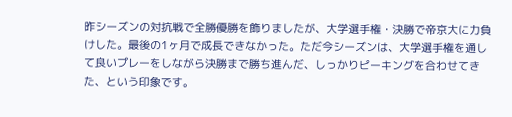昨シーズンの対抗戦で全勝優勝を飾りましたが、大学選手権・決勝で帝京大に力負けした。最後の1ヶ月で成長できなかった。ただ今シーズンは、大学選手権を通して良いプレーをしながら決勝まで勝ち進んだ、しっかりピーキングを合わせてきた、という印象です。